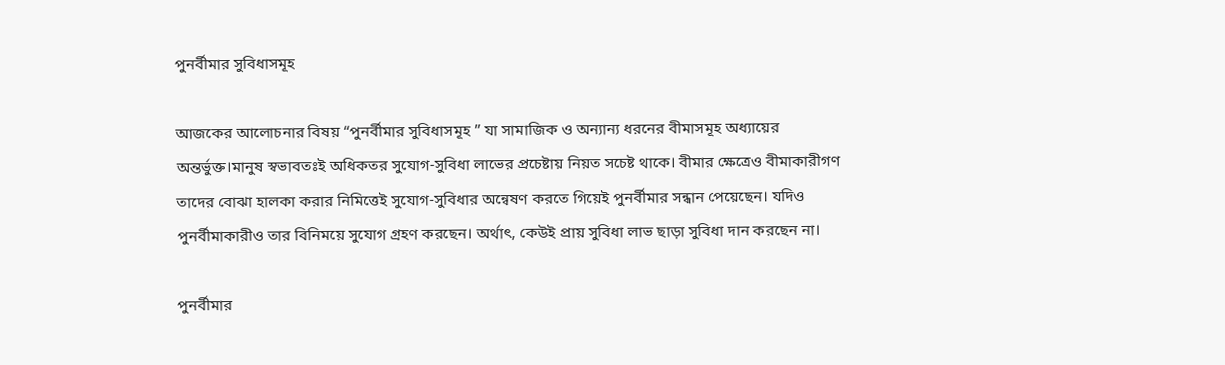পুনর্বীমার সুবিধাসমূহ

আজকের আলোচনার বিষয় “পুনর্বীমার সুবিধাসমূহ ” যা সামাজিক ও অন্যান্য ধরনের বীমাসমূহ অধ্যায়ের অন্তর্ভুক্ত।মানুষ স্বভাবতঃই অধিকতর সুযোগ-সুবিধা লাভের প্রচেষ্টায় নিয়ত সচেষ্ট থাকে। বীমার ক্ষেত্রেও বীমাকারীগণ তাদের বোঝা হালকা করার নিমিত্তেই সুযোগ-সুবিধার অন্বেষণ করতে গিয়েই পুনর্বীমার সন্ধান পেয়েছেন। যদিও পুনর্বীমাকারীও তার বিনিময়ে সুযোগ গ্রহণ করছেন। অর্থাৎ, কেউই প্রায় সুবিধা লাভ ছাড়া সুবিধা দান করছেন না।

পুনর্বীমার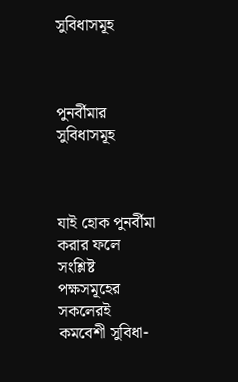সুবিধাসমূহ



পুনর্বীমার সুবিধাসমূহ



যাই হোক পুনর্বীমা করার ফলে সংশ্লিষ্ট পক্ষসমূহের সকলেরই কমবেশী সুবিধা-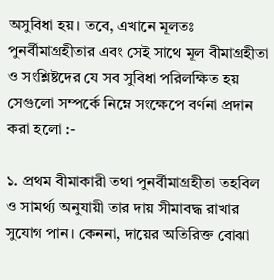অসুবিধা হয়। তবে, এখানে মূলতঃ পুনর্বীমাগ্রহীতার এবং সেই সাথে মূল বীমাগ্রহীতা ও সংশ্লিষ্টদের যে সব সুবিধা পরিলক্ষিত হয় সেগুলো সম্পর্কে নিম্নে সংক্ষেপে বর্ণনা প্রদান করা হলো :-

১. প্রথম বীমাকারী তথা পুনর্বীমাগ্রহীতা তহবিল ও সামর্থ্য অনুযায়ী তার দায় সীমাবদ্ধ রাখার সুযোগ পান। কেননা, দায়ের অতিরিক্ত বোঝা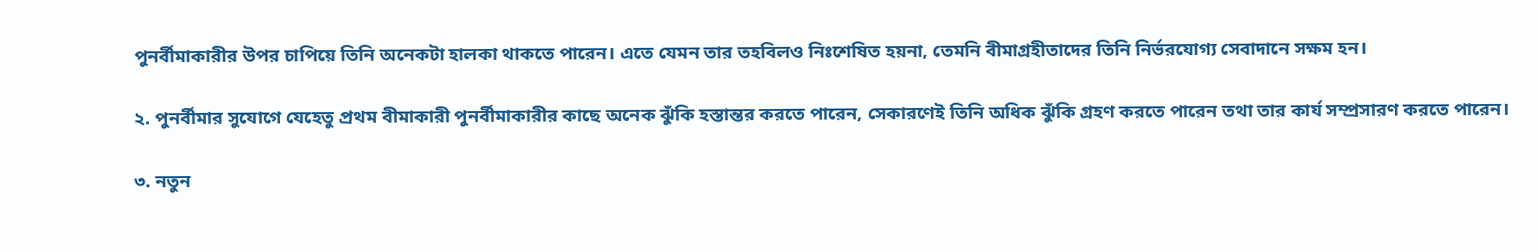পুনর্বীমাকারীর উপর চাপিয়ে তিনি অনেকটা হালকা থাকতে পারেন। এতে যেমন তার তহবিলও নিঃশেষিত হয়না, তেমনি বীমাগ্রহীতাদের তিনি নির্ভরযোগ্য সেবাদানে সক্ষম হন।

২. পুনর্বীমার সুযোগে যেহেতু প্রথম বীমাকারী পুনর্বীমাকারীর কাছে অনেক ঝুঁকি হস্তান্তর করতে পারেন, সেকারণেই তিনি অধিক ঝুঁকি গ্রহণ করতে পারেন তথা তার কার্য সম্প্রসারণ করতে পারেন।

৩. নতুন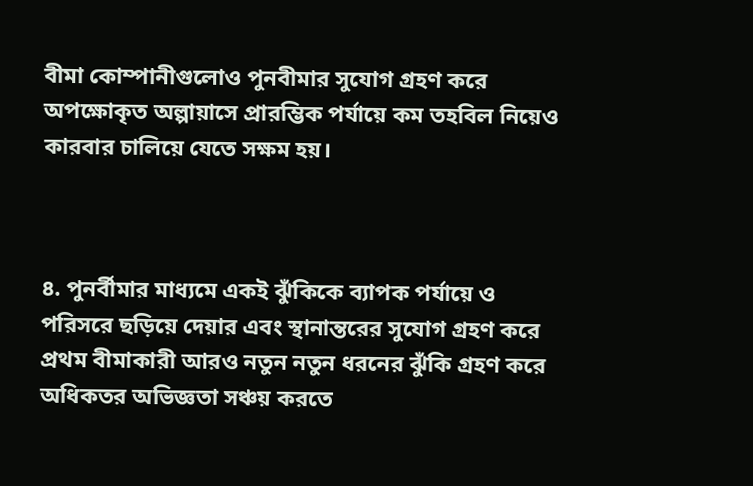বীমা কোম্পানীগুলোও পুনবীমার সুযোগ গ্রহণ করে অপক্ষোকৃত অল্পায়াসে প্রারম্ভিক পর্যায়ে কম তহবিল নিয়েও কারবার চালিয়ে যেতে সক্ষম হয়।



৪. পুনর্বীমার মাধ্যমে একই ঝুঁকিকে ব্যাপক পর্যায়ে ও পরিসরে ছড়িয়ে দেয়ার এবং স্থানান্তরের সুযোগ গ্রহণ করে প্রথম বীমাকারী আরও নতুন নতুন ধরনের ঝুঁকি গ্রহণ করে অধিকতর অভিজ্ঞতা সঞ্চয় করতে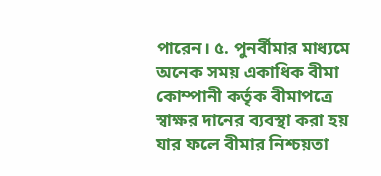পারেন। ৫. পুনর্বীমার মাধ্যমে অনেক সময় একাধিক বীমা কোম্পানী কর্তৃক বীমাপত্রে স্বাক্ষর দানের ব্যবস্থা করা হয় যার ফলে বীমার নিশ্চয়তা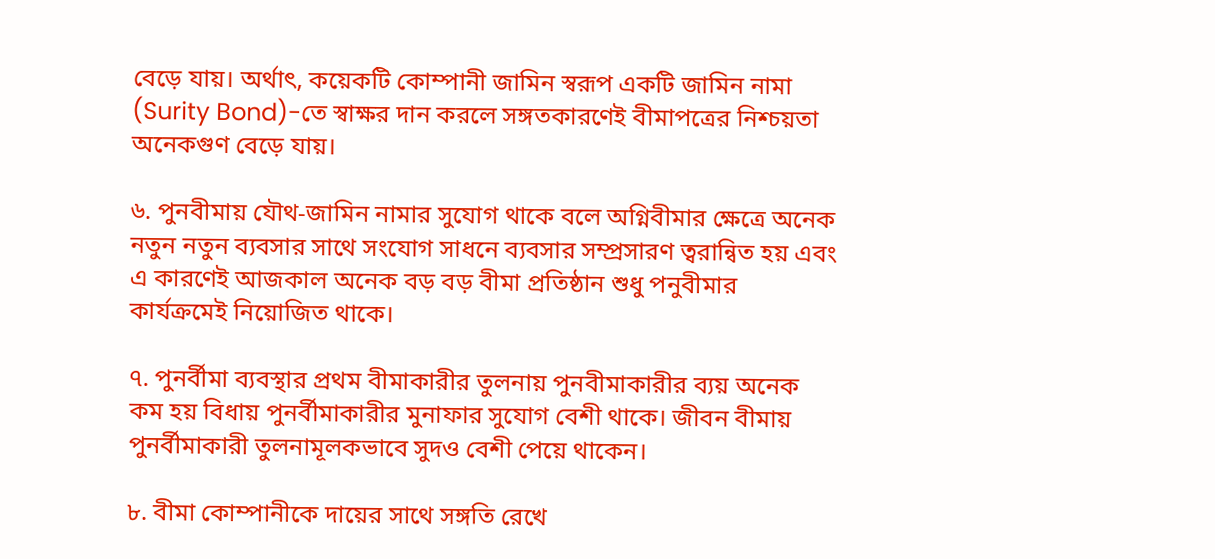বেড়ে যায়। অর্থাৎ, কয়েকটি কোম্পানী জামিন স্বরূপ একটি জামিন নামা (Surity Bond)-তে স্বাক্ষর দান করলে সঙ্গতকারণেই বীমাপত্রের নিশ্চয়তা অনেকগুণ বেড়ে যায়।

৬. পুনবীমায় যৌথ-জামিন নামার সুযোগ থাকে বলে অগ্নিবীমার ক্ষেত্রে অনেক নতুন নতুন ব্যবসার সাথে সংযোগ সাধনে ব্যবসার সম্প্রসারণ ত্বরান্বিত হয় এবং এ কারণেই আজকাল অনেক বড় বড় বীমা প্রতিষ্ঠান শুধু পনুবীমার কার্যক্রমেই নিয়োজিত থাকে।

৭. পুনর্বীমা ব্যবস্থার প্রথম বীমাকারীর তুলনায় পুনবীমাকারীর ব্যয় অনেক কম হয় বিধায় পুনর্বীমাকারীর মুনাফার সুযোগ বেশী থাকে। জীবন বীমায় পুনর্বীমাকারী তুলনামূলকভাবে সুদও বেশী পেয়ে থাকেন।

৮. বীমা কোম্পানীকে দায়ের সাথে সঙ্গতি রেখে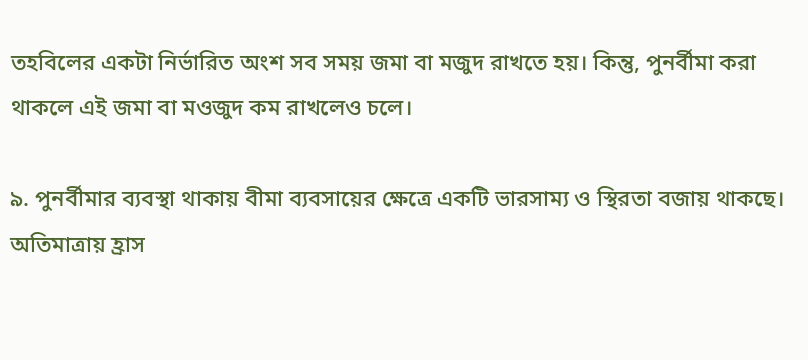তহবিলের একটা নির্ভারিত অংশ সব সময় জমা বা মজুদ রাখতে হয়। কিন্তু, পুনর্বীমা করা থাকলে এই জমা বা মওজুদ কম রাখলেও চলে।

৯. পুনর্বীমার ব্যবস্থা থাকায় বীমা ব্যবসায়ের ক্ষেত্রে একটি ভারসাম্য ও স্থিরতা বজায় থাকছে। অতিমাত্রায় হ্রাস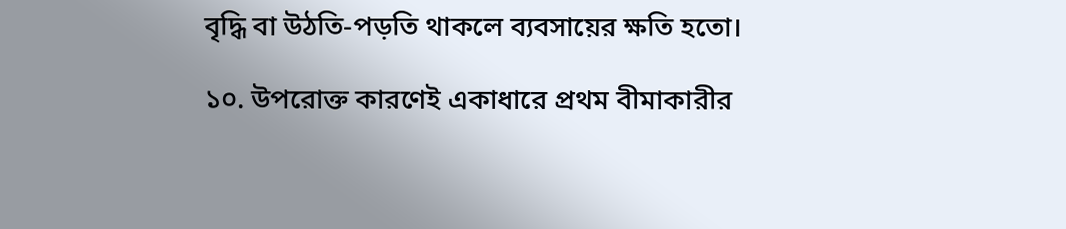বৃদ্ধি বা উঠতি-পড়তি থাকলে ব্যবসায়ের ক্ষতি হতো।

১০. উপরোক্ত কারণেই একাধারে প্রথম বীমাকারীর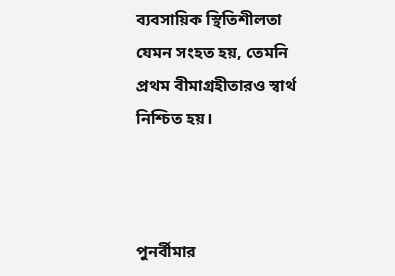ব্যবসায়িক স্থিতিশীলতা যেমন সংহত হয়, তেমনি প্রথম বীমাগ্রহীতারও স্বার্থ নিশ্চিত হয়।



পুনর্বীমার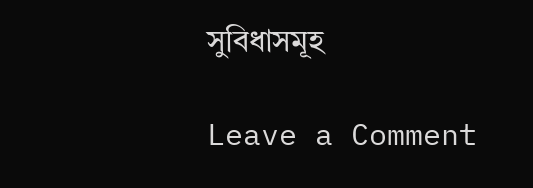সুবিধাসমূহ

Leave a Comment